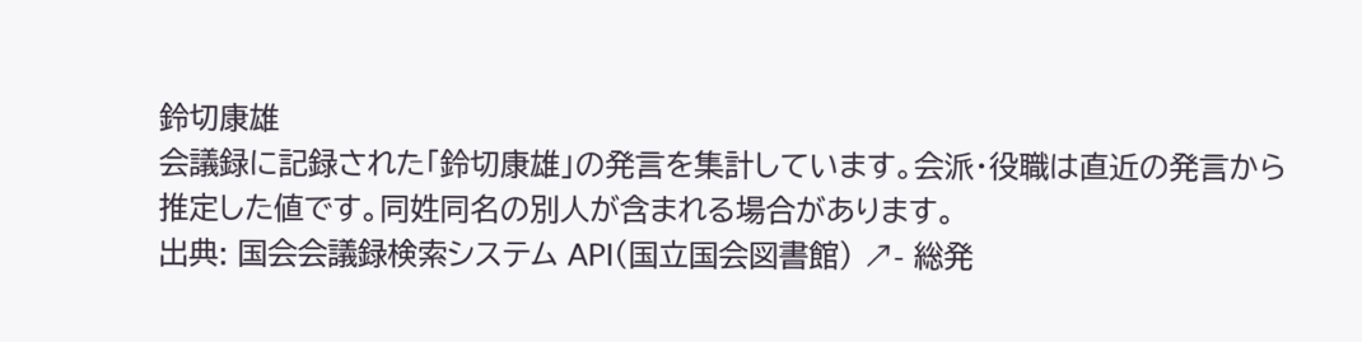鈴切康雄
会議録に記録された「鈴切康雄」の発言を集計しています。会派・役職は直近の発言から推定した値です。同姓同名の別人が含まれる場合があります。
出典: 国会会議録検索システム API(国立国会図書館) ↗- 総発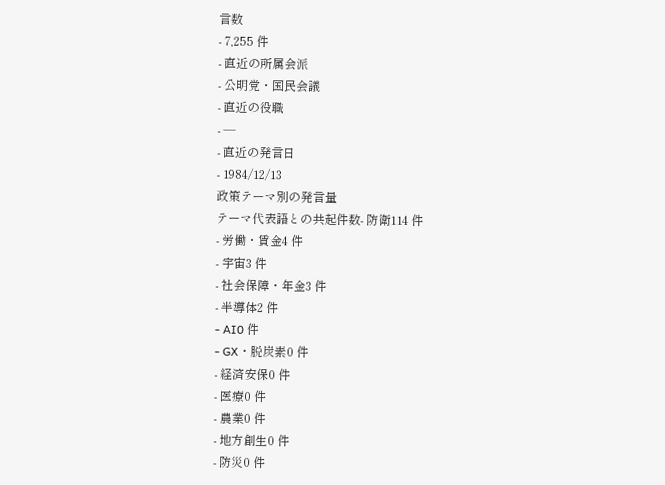言数
- 7,255 件
- 直近の所属会派
- 公明党・国民会議
- 直近の役職
- —
- 直近の発言日
- 1984/12/13
政策テーマ別の発言量
テーマ代表語との共起件数- 防衛114 件
- 労働・賃金4 件
- 宇宙3 件
- 社会保障・年金3 件
- 半導体2 件
- AI0 件
- GX・脱炭素0 件
- 経済安保0 件
- 医療0 件
- 農業0 件
- 地方創生0 件
- 防災0 件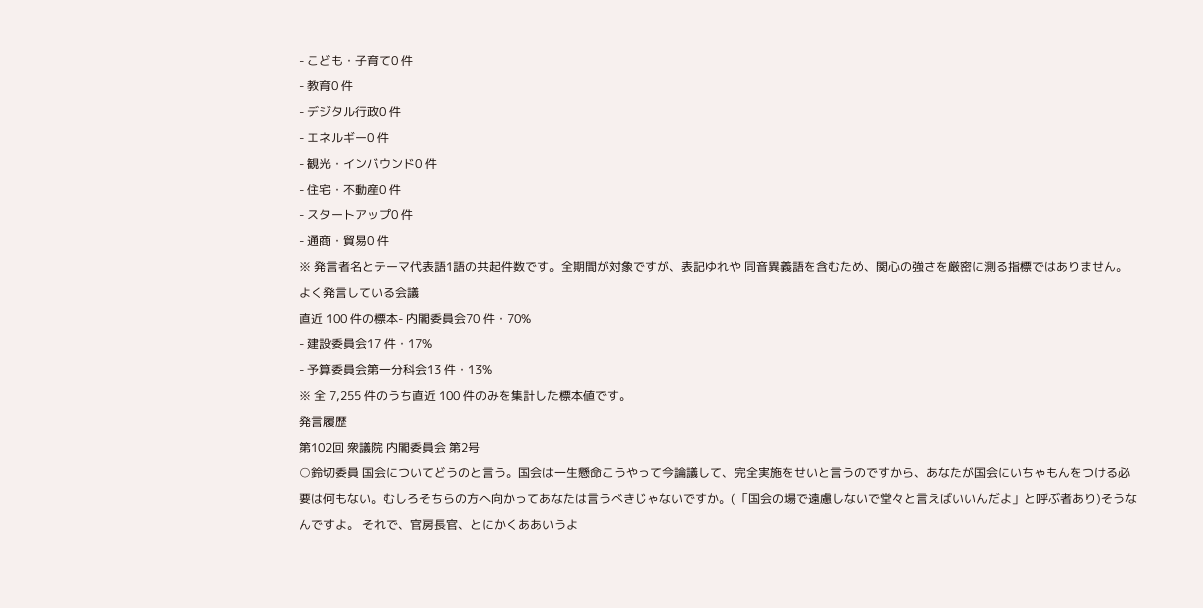- こども・子育て0 件
- 教育0 件
- デジタル行政0 件
- エネルギー0 件
- 観光・インバウンド0 件
- 住宅・不動産0 件
- スタートアップ0 件
- 通商・貿易0 件
※ 発言者名とテーマ代表語1語の共起件数です。全期間が対象ですが、表記ゆれや 同音異義語を含むため、関心の強さを厳密に測る指標ではありません。
よく発言している会議
直近 100 件の標本- 内閣委員会70 件・70%
- 建設委員会17 件・17%
- 予算委員会第一分科会13 件・13%
※ 全 7,255 件のうち直近 100 件のみを集計した標本値です。
発言履歴
第102回 衆議院 内閣委員会 第2号
○鈴切委員 国会についてどうのと言う。国会は一生懸命こうやって今論議して、完全実施をせいと言うのですから、あなたが国会にいちゃもんをつける必要は何もない。むしろそちらの方へ向かってあなたは言うべきじゃないですか。(「国会の場で遠慮しないで堂々と言えばいいんだよ」と呼ぶ者あり)そうなんですよ。 それで、官房長官、とにかくああいうよ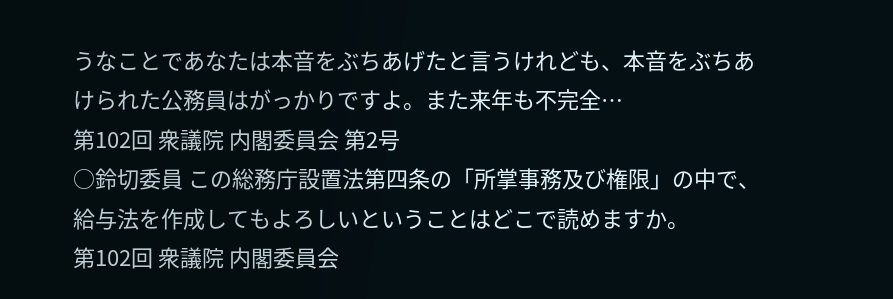うなことであなたは本音をぶちあげたと言うけれども、本音をぶちあけられた公務員はがっかりですよ。また来年も不完全…
第102回 衆議院 内閣委員会 第2号
○鈴切委員 この総務庁設置法第四条の「所掌事務及び権限」の中で、給与法を作成してもよろしいということはどこで読めますか。
第102回 衆議院 内閣委員会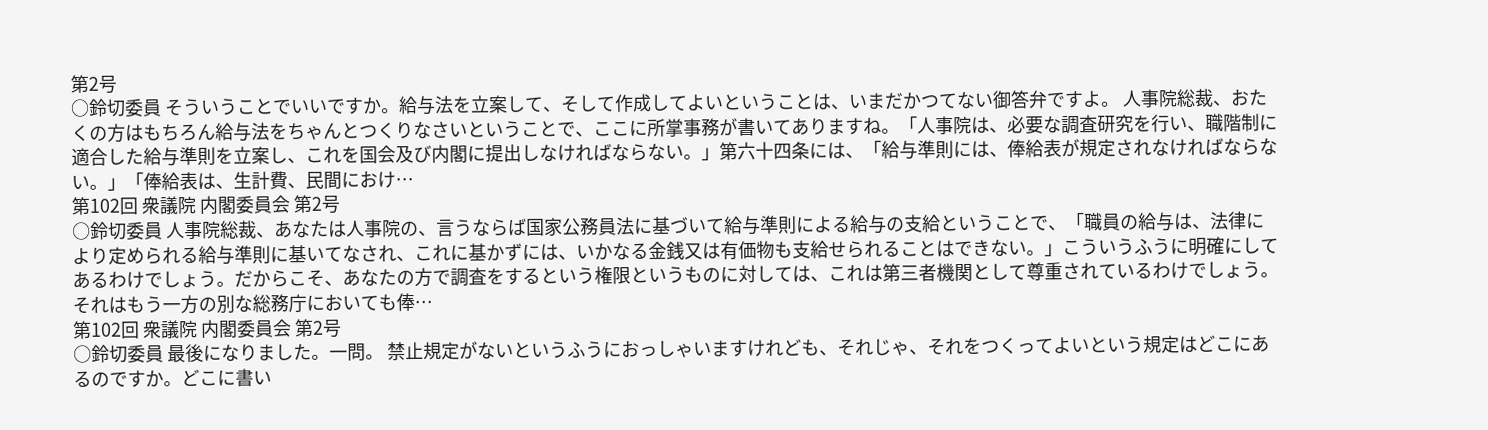第2号
○鈴切委員 そういうことでいいですか。給与法を立案して、そして作成してよいということは、いまだかつてない御答弁ですよ。 人事院総裁、おたくの方はもちろん給与法をちゃんとつくりなさいということで、ここに所掌事務が書いてありますね。「人事院は、必要な調査研究を行い、職階制に適合した給与準則を立案し、これを国会及び内閣に提出しなければならない。」第六十四条には、「給与準則には、俸給表が規定されなければならない。」「俸給表は、生計費、民間におけ…
第102回 衆議院 内閣委員会 第2号
○鈴切委員 人事院総裁、あなたは人事院の、言うならば国家公務員法に基づいて給与準則による給与の支給ということで、「職員の給与は、法律により定められる給与準則に基いてなされ、これに基かずには、いかなる金銭又は有価物も支給せられることはできない。」こういうふうに明確にしてあるわけでしょう。だからこそ、あなたの方で調査をするという権限というものに対しては、これは第三者機関として尊重されているわけでしょう。それはもう一方の別な総務庁においても俸…
第102回 衆議院 内閣委員会 第2号
○鈴切委員 最後になりました。一問。 禁止規定がないというふうにおっしゃいますけれども、それじゃ、それをつくってよいという規定はどこにあるのですか。どこに書い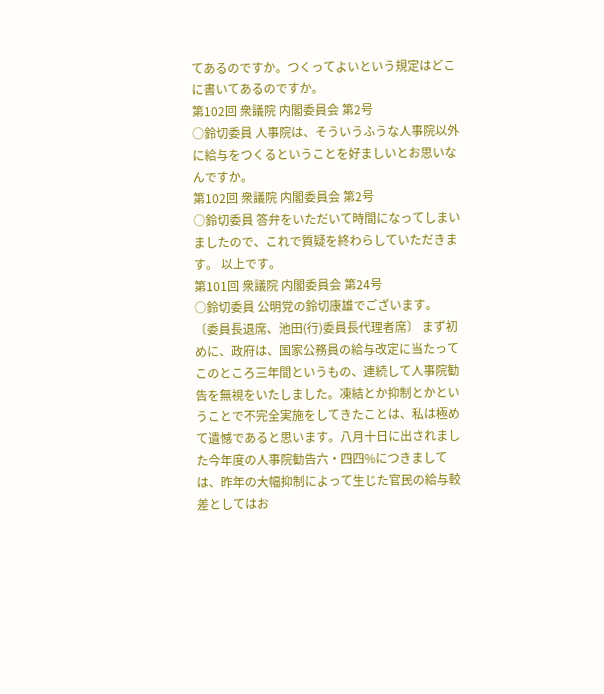てあるのですか。つくってよいという規定はどこに書いてあるのですか。
第102回 衆議院 内閣委員会 第2号
○鈴切委員 人事院は、そういうふうな人事院以外に給与をつくるということを好ましいとお思いなんですか。
第102回 衆議院 内閣委員会 第2号
○鈴切委員 答弁をいただいて時間になってしまいましたので、これで質疑を終わらしていただきます。 以上です。
第101回 衆議院 内閣委員会 第24号
○鈴切委員 公明党の鈴切康雄でございます。 〔委員長退席、池田(行)委員長代理者席〕 まず初めに、政府は、国家公務員の給与改定に当たってこのところ三年間というもの、連続して人事院勧告を無視をいたしました。凍結とか抑制とかということで不完全実施をしてきたことは、私は極めて遺憾であると思います。八月十日に出されました今年度の人事院勧告六・四四%につきましては、昨年の大幅抑制によって生じた官民の給与較差としてはお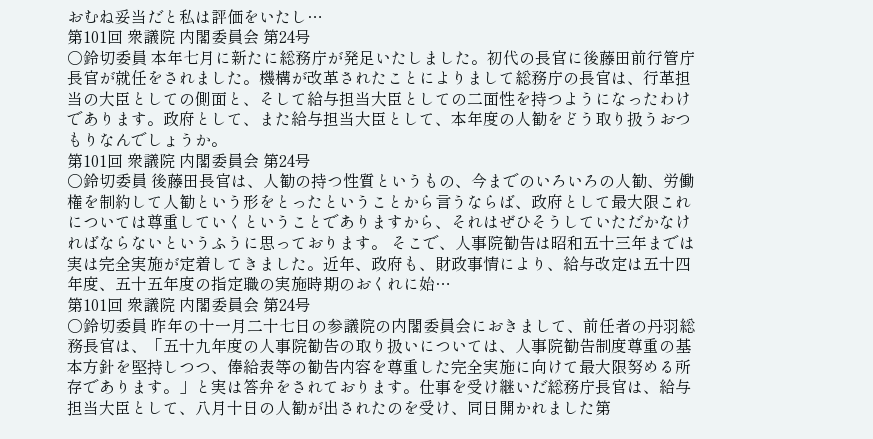おむね妥当だと私は評価をいたし…
第101回 衆議院 内閣委員会 第24号
○鈴切委員 本年七月に新たに総務庁が発足いたしました。初代の長官に後藤田前行管庁長官が就任をされました。機構が改革されたことによりまして総務庁の長官は、行革担当の大臣としての側面と、そして給与担当大臣としての二面性を持つようになったわけであります。政府として、また給与担当大臣として、本年度の人勧をどう取り扱うおつもりなんでしょうか。
第101回 衆議院 内閣委員会 第24号
○鈴切委員 後藤田長官は、人勧の持つ性質というもの、今までのいろいろの人勧、労働権を制約して人勧という形をとったということから言うならば、政府として最大限これについては尊重していくということでありますから、それはぜひそうしていただかなければならないというふうに思っております。 そこで、人事院勧告は昭和五十三年までは実は完全実施が定着してきました。近年、政府も、財政事情により、給与改定は五十四年度、五十五年度の指定職の実施時期のおくれに始…
第101回 衆議院 内閣委員会 第24号
○鈴切委員 昨年の十一月二十七日の参議院の内閣委員会におきまして、前任者の丹羽総務長官は、「五十九年度の人事院勧告の取り扱いについては、人事院勧告制度尊重の基本方針を堅持しつつ、俸給表等の勧告内容を尊重した完全実施に向けて最大限努める所存であります。」と実は答弁をされております。仕事を受け継いだ総務庁長官は、給与担当大臣として、八月十日の人勧が出されたのを受け、同日開かれました第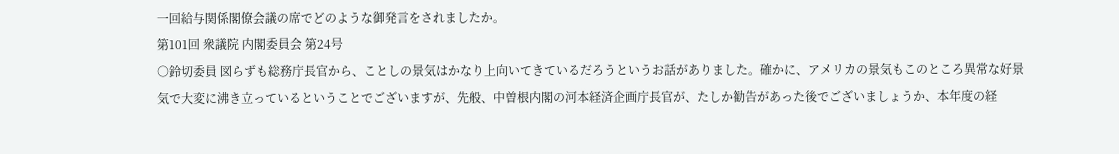一回給与関係閣僚会議の席でどのような御発言をされましたか。
第101回 衆議院 内閣委員会 第24号
○鈴切委員 図らずも総務庁長官から、ことしの景気はかなり上向いてきているだろうというお話がありました。確かに、アメリカの景気もこのところ異常な好景気で大変に沸き立っているということでございますが、先般、中曽根内閣の河本経済企画庁長官が、たしか勧告があった後でございましょうか、本年度の経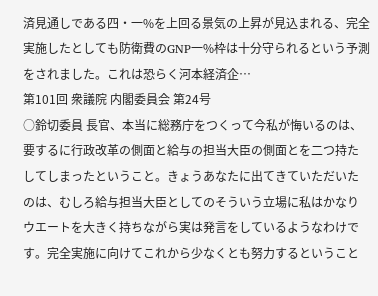済見通しである四・一%を上回る景気の上昇が見込まれる、完全実施したとしても防衛費のGNP一%枠は十分守られるという予測をされました。これは恐らく河本経済企…
第101回 衆議院 内閣委員会 第24号
○鈴切委員 長官、本当に総務庁をつくって今私が悔いるのは、要するに行政改革の側面と給与の担当大臣の側面とを二つ持たしてしまったということ。きょうあなたに出てきていただいたのは、むしろ給与担当大臣としてのそういう立場に私はかなりウエートを大きく持ちながら実は発言をしているようなわけです。完全実施に向けてこれから少なくとも努力するということ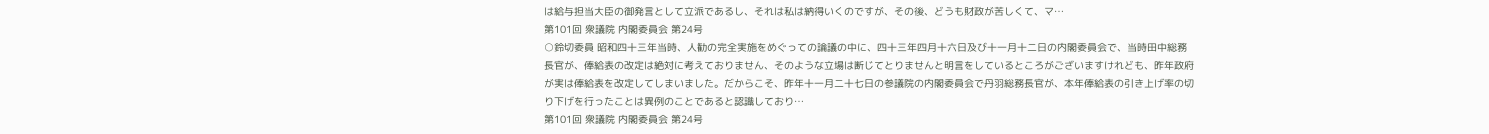は給与担当大臣の御発言として立派であるし、それは私は納得いくのですが、その後、どうも財政が苦しくて、マ…
第101回 衆議院 内閣委員会 第24号
○鈴切委員 昭和四十三年当時、人勧の完全実施をめぐっての論議の中に、四十三年四月十六日及び十一月十二日の内閣委員会で、当時田中総務長官が、俸給表の改定は絶対に考えておりません、そのような立場は断じてとりませんと明言をしているところがございますけれども、昨年政府が実は俸給表を改定してしまいました。だからこそ、昨年十一月二十七日の参議院の内閣委員会で丹羽総務長官が、本年俸給表の引き上げ率の切り下げを行ったことは異例のことであると認識しており…
第101回 衆議院 内閣委員会 第24号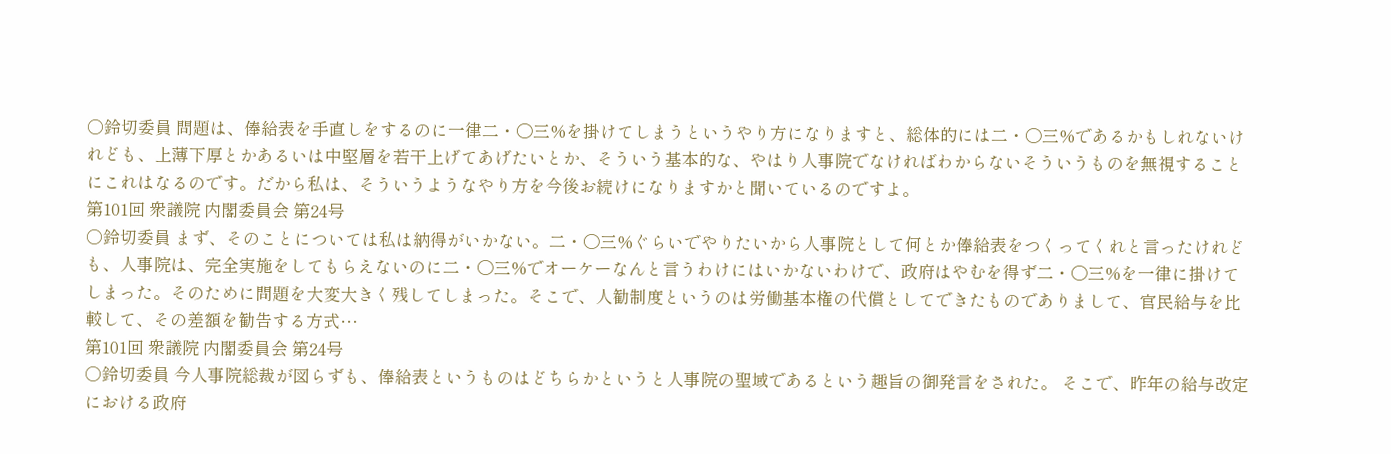○鈴切委員 問題は、俸給表を手直しをするのに一律二・〇三%を掛けてしまうというやり方になりますと、総体的には二・〇三%であるかもしれないけれども、上薄下厚とかあるいは中堅層を若干上げてあげたいとか、そういう基本的な、やはり人事院でなければわからないそういうものを無視することにこれはなるのです。だから私は、そういうようなやり方を今後お続けになりますかと聞いているのですよ。
第101回 衆議院 内閣委員会 第24号
○鈴切委員 まず、そのことについては私は納得がいかない。二・〇三%ぐらいでやりたいから人事院として何とか俸給表をつくってくれと言ったけれども、人事院は、完全実施をしてもらえないのに二・〇三%でオーケーなんと言うわけにはいかないわけで、政府はやむを得ず二・〇三%を一律に掛けてしまった。そのために問題を大変大きく残してしまった。そこで、人勧制度というのは労働基本権の代償としてできたものでありまして、官民給与を比較して、その差額を勧告する方式…
第101回 衆議院 内閣委員会 第24号
○鈴切委員 今人事院総裁が図らずも、俸給表というものはどちらかというと人事院の聖域であるという趣旨の御発言をされた。 そこで、昨年の給与改定における政府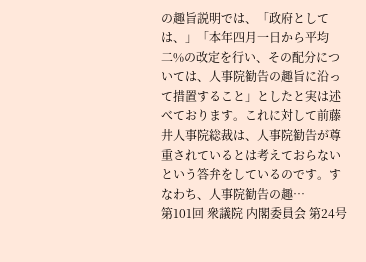の趣旨説明では、「政府としては、」「本年四月一日から平均二%の改定を行い、その配分については、人事院勧告の趣旨に沿って措置すること」としたと実は述べております。これに対して前藤井人事院総裁は、人事院勧告が尊重されているとは考えておらないという答弁をしているのです。すなわち、人事院勧告の趣…
第101回 衆議院 内閣委員会 第24号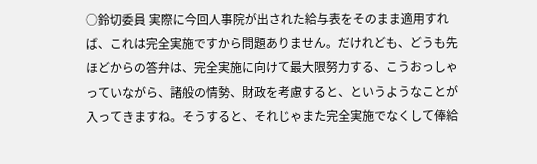○鈴切委員 実際に今回人事院が出された給与表をそのまま適用すれば、これは完全実施ですから問題ありません。だけれども、どうも先ほどからの答弁は、完全実施に向けて最大限努力する、こうおっしゃっていながら、諸般の情勢、財政を考慮すると、というようなことが入ってきますね。そうすると、それじゃまた完全実施でなくして俸給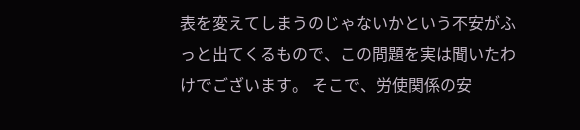表を変えてしまうのじゃないかという不安がふっと出てくるもので、この問題を実は聞いたわけでございます。 そこで、労使関係の安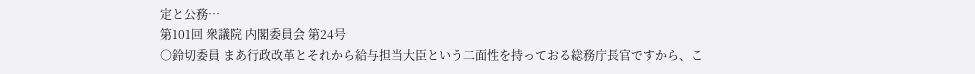定と公務…
第101回 衆議院 内閣委員会 第24号
○鈴切委員 まあ行政改革とそれから給与担当大臣という二面性を持っておる総務庁長官ですから、こ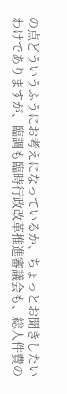の点どういうふうにお考えになっているか、ちょっとお聞きしたいわけでありますが、臨調も臨時行政改革推進審議会も、総人件費の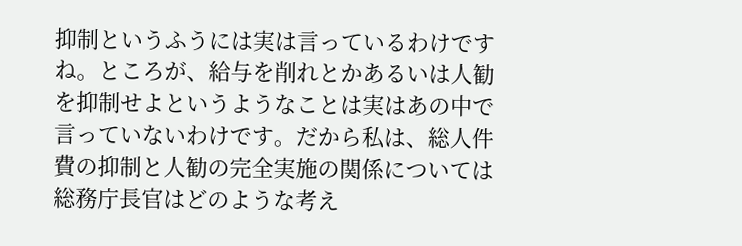抑制というふうには実は言っているわけですね。ところが、給与を削れとかあるいは人勧を抑制せよというようなことは実はあの中で言っていないわけです。だから私は、総人件費の抑制と人勧の完全実施の関係については総務庁長官はどのような考え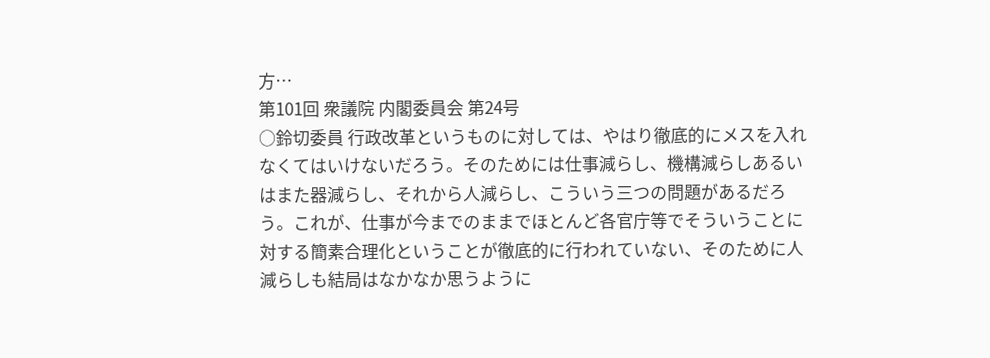方…
第101回 衆議院 内閣委員会 第24号
○鈴切委員 行政改革というものに対しては、やはり徹底的にメスを入れなくてはいけないだろう。そのためには仕事減らし、機構減らしあるいはまた器減らし、それから人減らし、こういう三つの問題があるだろう。これが、仕事が今までのままでほとんど各官庁等でそういうことに対する簡素合理化ということが徹底的に行われていない、そのために人減らしも結局はなかなか思うように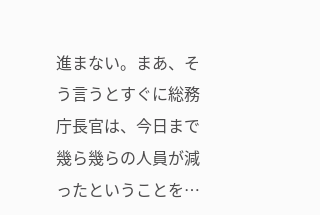進まない。まあ、そう言うとすぐに総務庁長官は、今日まで幾ら幾らの人員が減ったということを…